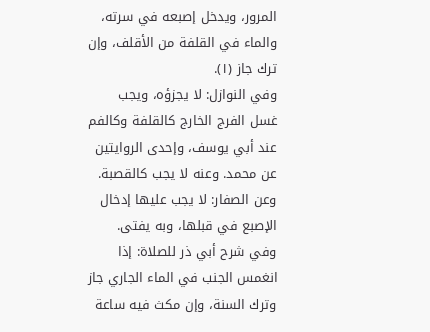المرور، ويدخل إصبعه في سرته، والماء في القلفة من الأقلف، وإن ترك جاز (١).
وفي النوازل: لا يجزؤه، ويجب غسل الفرج الخارج كالقلفة وكالفم عند أبي يوسف، وإحدى الروايتين عن محمد. وعنه لا يجب كالقصبة. وعن الصفار: لا يجب عليها إدخال الإصبع في قبلها، وبه يفتى.
وفي شرح أبي ذر للصلاة: إذا انغمس الجنب في الماء الجاري جاز وترك السنة، وإن مكث فيه ساعة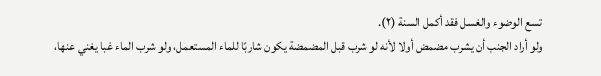تسع الوضوء والغسل فقد أكمل السنة (٢).
ولو أراد الجنب أن يشرب مضمض أولا لأنه لو شرب قبل المضمضة يكون شاربًا للماء المستعمل، ولو شرب الماء غبا يغني عنها،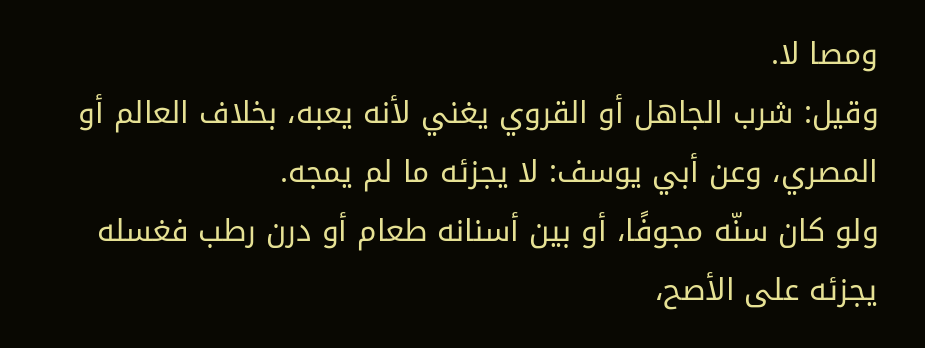ومصا لا.
وقيل: شرب الجاهل أو القروي يغني لأنه يعبه، بخلاف العالم أو المصري، وعن أبي يوسف: لا يجزئه ما لم يمجه.
ولو كان سنّه مجوفًا، أو بين أسنانه طعام أو درن رطب فغسله يجزئه على الأصح،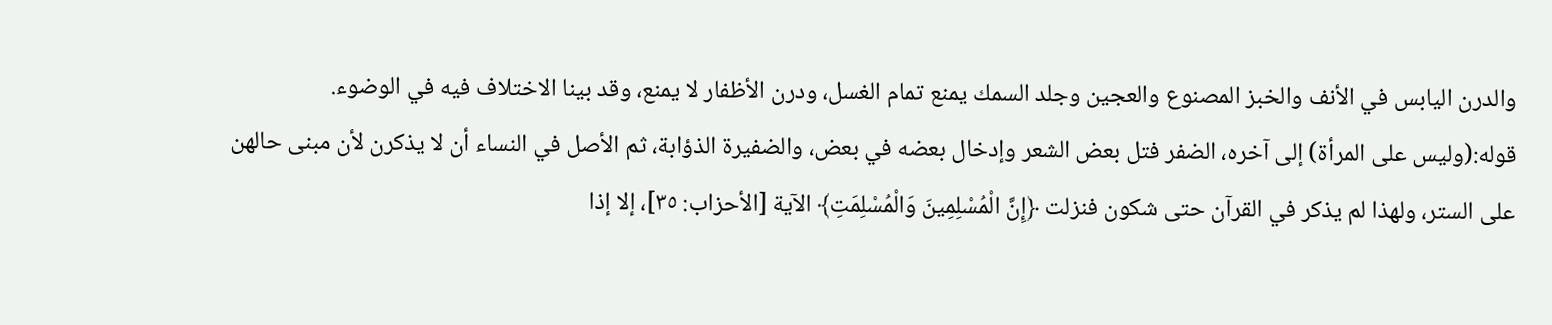والدرن اليابس في الأنف والخبز المصنوع والعجين وجلد السمك يمنع تمام الغسل، ودرن الأظفار لا يمنع، وقد بينا الاختلاف فيه في الوضوء.
قوله:(وليس على المرأة) إلى آخره، الضفر فتل بعض الشعر وإدخال بعضه في بعض، والضفيرة الذؤابة، ثم الأصل في النساء أن لا يذكرن لأن مبنى حالهن على الستر، ولهذا لم يذكر في القرآن حتى شكون فنزلت ﴿إِنَّ الْمُسْلِمِينَ وَالْمُسْلِمَتِ﴾ الآية [الأحزاب: ٣٥]، إلا إذا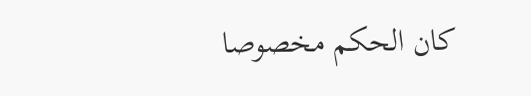كان الحكم مخصوصا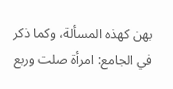بهن كهذه المسألة، وكما ذكر في الجامع: امرأة صلت وربع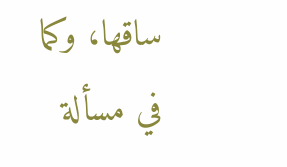ساقها، وكما في مسألة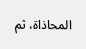المحاذاة، ثم